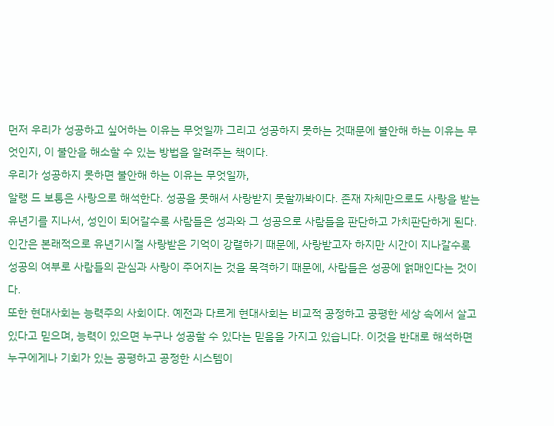먼저 우리가 성공하고 싶어하는 이유는 무엇일까 그리고 성공하지 못하는 것때문에 불안해 하는 이유는 무엇인지, 이 불안을 해소할 수 있는 방법을 알려주는 책이다.
우리가 성공하지 못하면 불안해 하는 이유는 무엇일까,
알랭 드 보통은 사랑으로 해석한다. 성공을 못해서 사랑받지 못할까봐이다. 존재 자체만으로도 사랑을 받는 유년기를 지나서, 성인이 되어갈수록 사람들은 성과와 그 성공으로 사람들을 판단하고 가치판단하게 된다. 인간은 본래적으로 유년기시절 사랑받은 기억이 강렬하기 때문에, 사랑받고자 하지만 시간이 지나갈수록 성공의 여부로 사람들의 관심과 사랑이 주어지는 것을 목격하기 때문에, 사람들은 성공에 얽매인다는 것이다.
또한 현대사회는 능력주의 사회이다. 예전과 다르게 현대사회는 비교적 공정하고 공평한 세상 속에서 살고 있다고 믿으며, 능력이 있으면 누구나 성공할 수 있다는 믿음을 가지고 있습니다. 이것을 반대로 해석하면 누구에게나 기회가 있는 공평하고 공정한 시스템이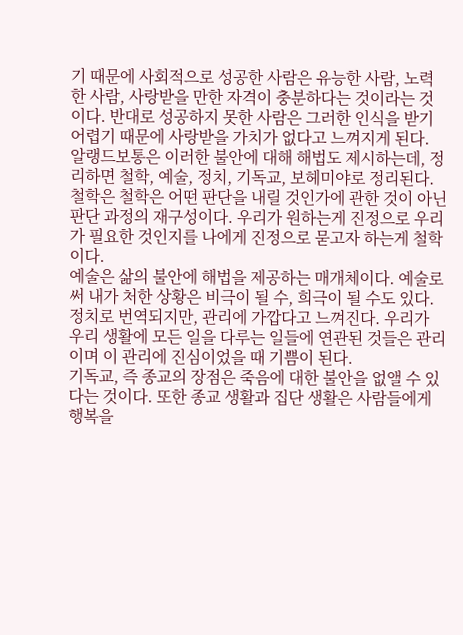기 때문에 사회적으로 성공한 사람은 유능한 사람, 노력한 사람, 사랑받을 만한 자격이 충분하다는 것이라는 것이다. 반대로 성공하지 못한 사람은 그러한 인식을 받기 어렵기 때문에 사랑받을 가치가 없다고 느껴지게 된다.
알랭드보통은 이러한 불안에 대해 해법도 제시하는데, 정리하면 철학, 예술, 정치, 기독교, 보헤미야로 정리된다.
철학은 철학은 어떤 판단을 내릴 것인가에 관한 것이 아닌 판단 과정의 재구성이다. 우리가 원하는게 진정으로 우리가 필요한 것인지를 나에게 진정으로 묻고자 하는게 철학이다.
예술은 삶의 불안에 해법을 제공하는 매개체이다. 예술로써 내가 처한 상황은 비극이 될 수, 희극이 될 수도 있다.
정치로 번역되지만, 관리에 가깝다고 느껴진다. 우리가 우리 생활에 모든 일을 다루는 일들에 연관된 것들은 관리이며 이 관리에 진심이었을 때 기쁨이 된다.
기독교, 즉 종교의 장점은 죽음에 대한 불안을 없앨 수 있다는 것이다. 또한 종교 생활과 집단 생활은 사람들에게 행복을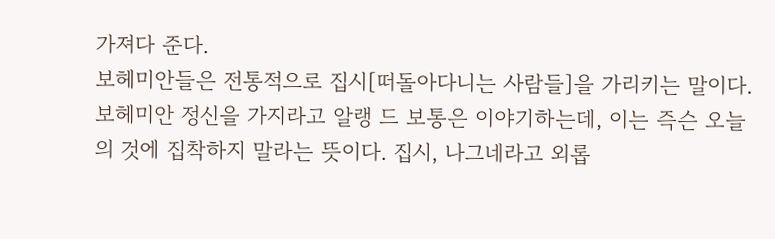가져다 준다.
보헤미안들은 전통적으로 집시[떠돌아다니는 사람들]을 가리키는 말이다. 보헤미안 정신을 가지라고 알랭 드 보통은 이야기하는데, 이는 즉슨 오늘의 것에 집착하지 말라는 뜻이다. 집시, 나그네라고 외롭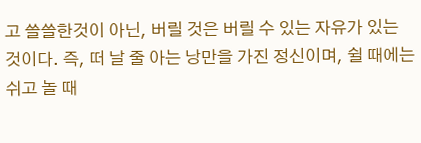고 쓸쓸한것이 아닌, 버릴 것은 버릴 수 있는 자유가 있는 것이다. 즉, 떠 날 줄 아는 낭만을 가진 정신이며, 쉴 때에는 쉬고 놀 때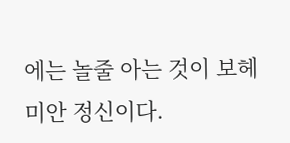에는 놀줄 아는 것이 보헤미안 정신이다.